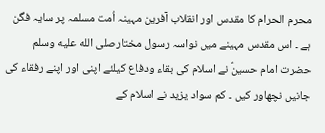محرم الحرام کا مقدس اور انقلاب آفرین مہینہ اُمت مسلمہ پر سایہ فگن ہے ۔ اس مقدس مہینے میں نواسہ رسول مختارصلى الله عليه وسلم حضرت امام حسینؑ نے اسلام کی بقاء ودفاع کیلئے اپنی اور اپنے رفقاء کی جانیں نچھاور کیں ۔ کم سواد یزید نے اسلام کے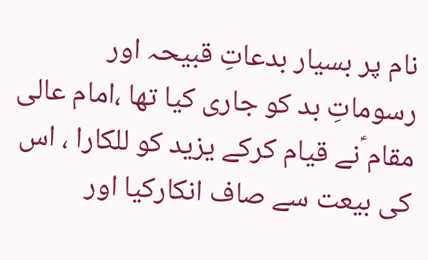نام پر بسیار بدعاتِ قبیحہ اور رسوماتِ بد کو جاری کیا تھا ،امام عالی مقام ؑنے قیام کرکے یزید کو للکارا ، اس کی بیعت سے صاف انکارکیا اور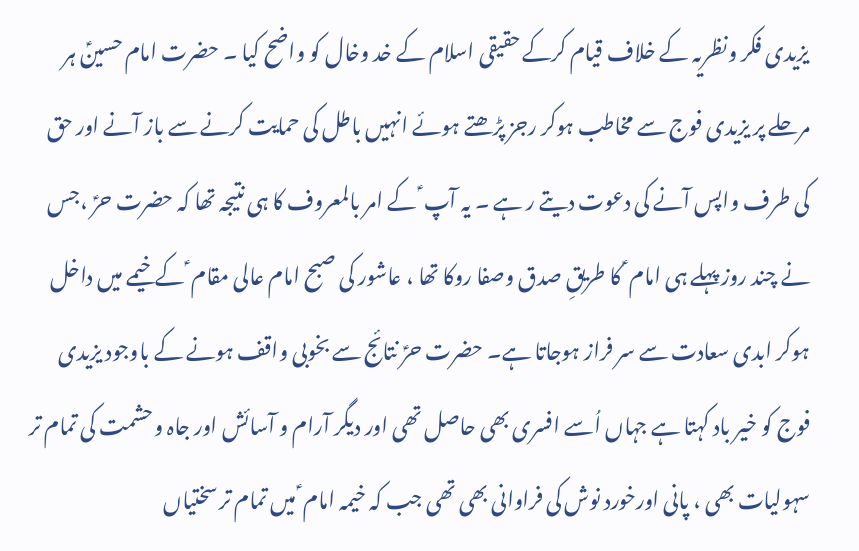یزیدی فکر ونظریہ کے خلاف قیام کرکے حقیقی اسلام کے خد وخال کو واضح کیا ۔ حضرت امام حسینؑ ہر مرحلے پر یزیدی فوج سے مخاطب ہوکر رجز پڑھتے ہوئے انہیں باطل کی حمایت کرنے سے باز آنے اور حق کی طرف واپس آنے کی دعوت دیتے ر ہے ۔ یہ آپ ؑ کے امر بالمعروف کا ہی نتیجہ تھا کہ حضرت حرؑ ،جس نے چند روز پہلے ہی امام ؑ کا طریقِ صدق وصفا روکا تھا ، عاشور کی صبح امام عالی مقام ؑ کے خیمے میں داخل ہوکر ابدی سعادت سے سر فراز ہوجاتا ہے۔ حضرت حرؑ نتائج سے بخوبی واقف ہونے کے باوجود یزیدی فوج کو خیر باد کہتا ہے جہاں اُسے افسری بھی حاصل تھی اور دیگر آرام و آسائش اور جاہ وحشمت کی تمام تر سہولیات بھی ، پانی اورخورد نوش کی فراوانی بھی تھی جب کہ خیمہ امام ؑ میں تمام تر سختیاں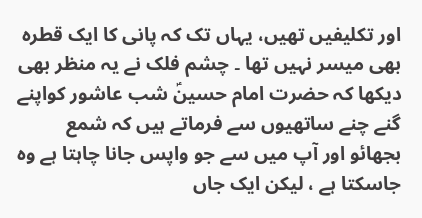اور تکلیفیں تھیں، یہاں تک کہ پانی کا ایک قطرہ بھی میسر نہیں تھا ۔ چشم فلک نے یہ منظر بھی دیکھا کہ حضرت امام حسینؑ شب عاشور کواپنے گنے چنے ساتھیوں سے فرماتے ہیں کہ شمع بجھائو اور آپ میں سے جو واپس جانا چاہتا ہے وہ جاسکتا ہے ، لیکن ایک جاں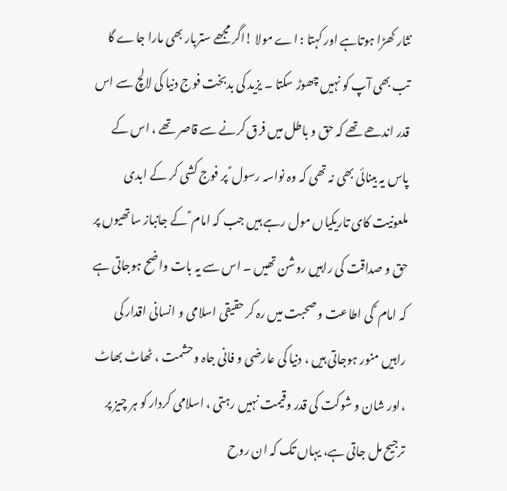نثار کھڑا ہوتاہے اور کہتا : اے مولا !اگر مجھے ستربار بھی مارا جاے گا تب بھی آپ کو نہیں چھوڑ سکتا ۔ یزید کی بدبخت فوج دنیا کی لالچ سے اس قدر اندھے تھے کہ حق و باطل میں فرق کرنے سے قاصر تھے ، اس کے پاس یہ بینائی بھی نہ تھی کہ وہ نواسہ رسول ؑ پر فوج کشی کر کے ابدی ملعونیت کای تاریکیاں مول رہے ہیں جب کہ امام ؑ کے جانباز ساتھیوں پر حق و صداقت کی راہیں روشن تھیں ۔ اس سے یہ بات واضح ہوجاتی ہے کہ امام ؑ کی اطاعت و صحبت میں رہ کر حقیقی اسلامی و انسانی اقدار کی راہیں منور ہوجاتی ہیں ، دنیا کی عارضی و فانی جاہ وحشمت ، ٹھاٹ بھاٹ ،اور شان و شوکت کی قدر وقیمت نہیں رہتی ، اسلامی کردار کو ہر چیز پر ترجیح مل جاتی ہے، یہاں تک کہ ان روح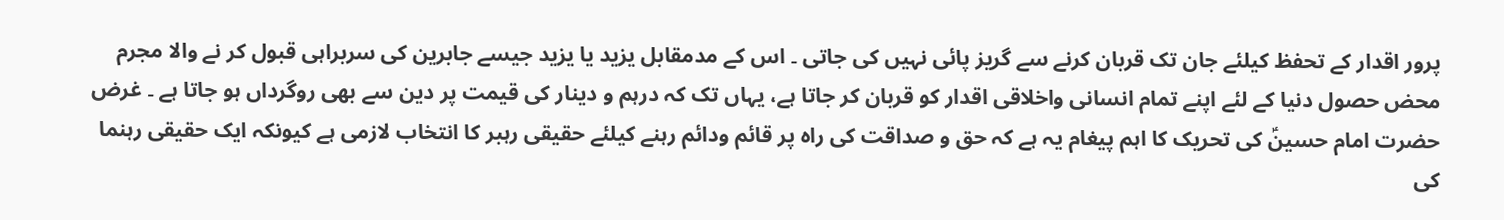پرور اقدار کے تحفظ کیلئے جان تک قربان کرنے سے گریز پائی نہیں کی جاتی ۔ اس کے مدمقابل یزید یا یزید جیسے جابرین کی سربراہی قبول کر نے والا مجرم محض حصول دنیا کے لئے اپنے تمام انسانی واخلاقی اقدار کو قربان کر جاتا ہے، یہاں تک کہ درہم و دینار کی قیمت پر دین سے بھی روگرداں ہو جاتا ہے ۔ غرض حضرت امام حسینؑ کی تحریک کا اہم پیغام یہ ہے کہ حق و صداقت کی راہ پر قائم ودائم رہنے کیلئے حقیقی رہبر کا انتخاب لازمی ہے کیونکہ ایک حقیقی رہنما کی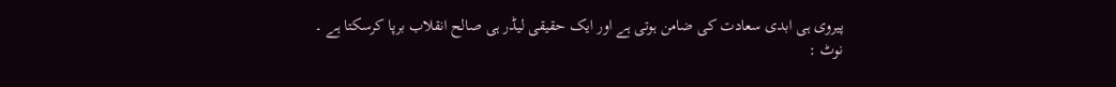پیروی ہی ابدی سعادت کی ضامن ہوتی ہے اور ایک حقیقی لیڈر ہی صالح انقلاب برپا کرسکتا ہے ۔
نوٹ :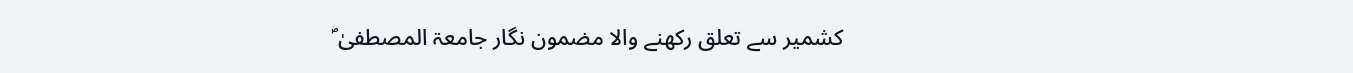کشمیر سے تعلق رکھنے والا مضمون نگار جامعۃ المصطفیٰ ؐ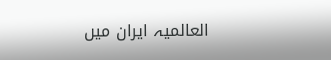العالمیہ ایران میں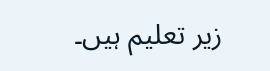زیر تعلیم ہیں۔